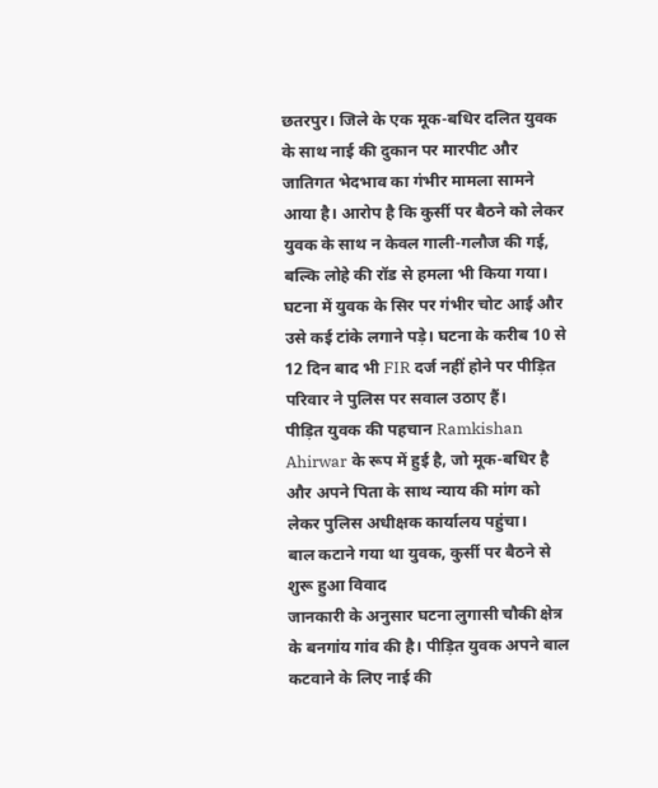छतरपुर। जिले के एक मूक-बधिर दलित युवक के साथ नाई की दुकान पर मारपीट और जातिगत भेदभाव का गंभीर मामला सामने आया है। आरोप है कि कुर्सी पर बैठने को लेकर युवक के साथ न केवल गाली-गलौज की गई, बल्कि लोहे की रॉड से हमला भी किया गया। घटना में युवक के सिर पर गंभीर चोट आई और उसे कई टांके लगाने पड़े। घटना के करीब 10 से 12 दिन बाद भी FIR दर्ज नहीं होने पर पीड़ित परिवार ने पुलिस पर सवाल उठाए हैं।
पीड़ित युवक की पहचान Ramkishan Ahirwar के रूप में हुई है, जो मूक-बधिर है और अपने पिता के साथ न्याय की मांग को लेकर पुलिस अधीक्षक कार्यालय पहुंचा।
बाल कटाने गया था युवक, कुर्सी पर बैठने से शुरू हुआ विवाद
जानकारी के अनुसार घटना लुगासी चौकी क्षेत्र के बनगांय गांव की है। पीड़ित युवक अपने बाल कटवाने के लिए नाई की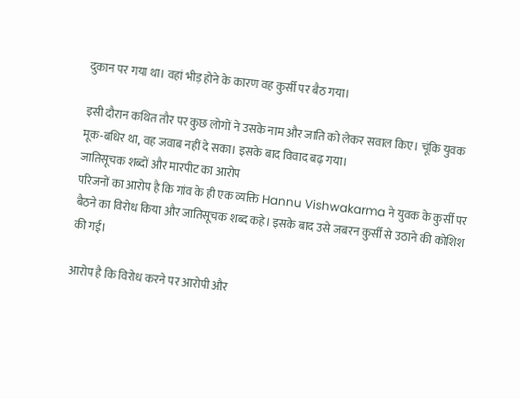दुकान पर गया था। वहां भीड़ होने के कारण वह कुर्सी पर बैठ गया।

इसी दौरान कथित तौर पर कुछ लोगों ने उसके नाम और जाति को लेकर सवाल किए। चूंकि युवक मूक-बधिर था, वह जवाब नहीं दे सका। इसके बाद विवाद बढ़ गया।
जातिसूचक शब्दों और मारपीट का आरोप
परिजनों का आरोप है कि गांव के ही एक व्यक्ति Hannu Vishwakarma ने युवक के कुर्सी पर बैठने का विरोध किया और जातिसूचक शब्द कहे। इसके बाद उसे जबरन कुर्सी से उठाने की कोशिश की गई।

आरोप है कि विरोध करने पर आरोपी और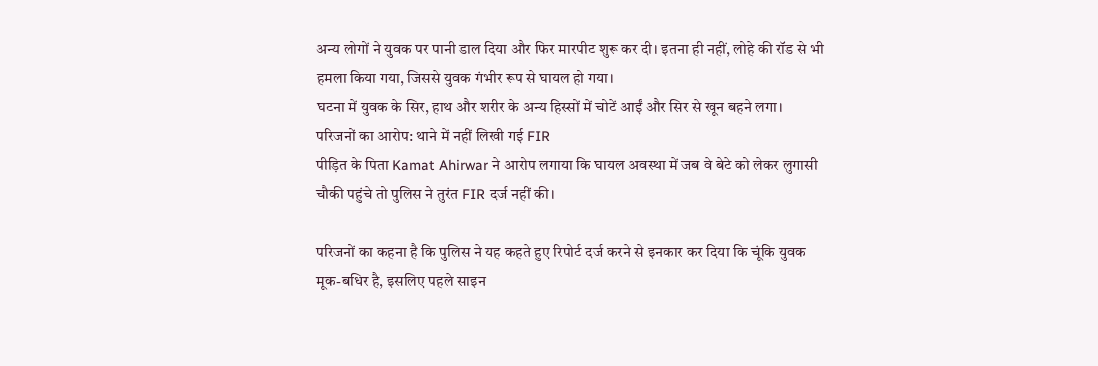अन्य लोगों ने युवक पर पानी डाल दिया और फिर मारपीट शुरू कर दी। इतना ही नहीं, लोहे की रॉड से भी हमला किया गया, जिससे युवक गंभीर रूप से घायल हो गया।
घटना में युवक के सिर, हाथ और शरीर के अन्य हिस्सों में चोटें आईं और सिर से खून बहने लगा।
परिजनों का आरोप: थाने में नहीं लिखी गई FIR
पीड़ित के पिता Kamat Ahirwar ने आरोप लगाया कि घायल अवस्था में जब वे बेटे को लेकर लुगासी चौकी पहुंचे तो पुलिस ने तुरंत FIR दर्ज नहीं की।

परिजनों का कहना है कि पुलिस ने यह कहते हुए रिपोर्ट दर्ज करने से इनकार कर दिया कि चूंकि युवक मूक-बधिर है, इसलिए पहले साइन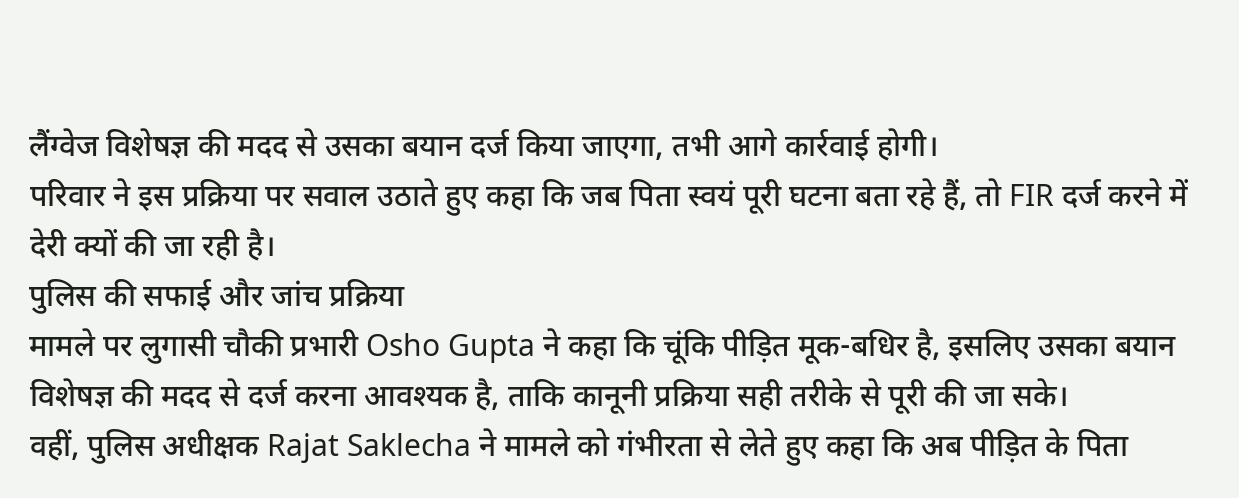लैंग्वेज विशेषज्ञ की मदद से उसका बयान दर्ज किया जाएगा, तभी आगे कार्रवाई होगी।
परिवार ने इस प्रक्रिया पर सवाल उठाते हुए कहा कि जब पिता स्वयं पूरी घटना बता रहे हैं, तो FIR दर्ज करने में देरी क्यों की जा रही है।
पुलिस की सफाई और जांच प्रक्रिया
मामले पर लुगासी चौकी प्रभारी Osho Gupta ने कहा कि चूंकि पीड़ित मूक-बधिर है, इसलिए उसका बयान विशेषज्ञ की मदद से दर्ज करना आवश्यक है, ताकि कानूनी प्रक्रिया सही तरीके से पूरी की जा सके।
वहीं, पुलिस अधीक्षक Rajat Saklecha ने मामले को गंभीरता से लेते हुए कहा कि अब पीड़ित के पिता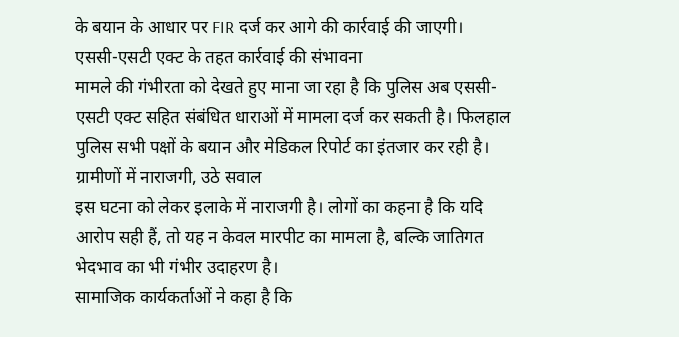के बयान के आधार पर FIR दर्ज कर आगे की कार्रवाई की जाएगी।
एससी-एसटी एक्ट के तहत कार्रवाई की संभावना
मामले की गंभीरता को देखते हुए माना जा रहा है कि पुलिस अब एससी-एसटी एक्ट सहित संबंधित धाराओं में मामला दर्ज कर सकती है। फिलहाल पुलिस सभी पक्षों के बयान और मेडिकल रिपोर्ट का इंतजार कर रही है।
ग्रामीणों में नाराजगी, उठे सवाल
इस घटना को लेकर इलाके में नाराजगी है। लोगों का कहना है कि यदि आरोप सही हैं, तो यह न केवल मारपीट का मामला है, बल्कि जातिगत भेदभाव का भी गंभीर उदाहरण है।
सामाजिक कार्यकर्ताओं ने कहा है कि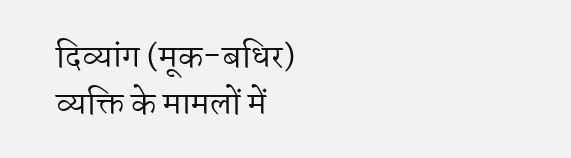दिव्यांग (मूक-बधिर) व्यक्ति के मामलों में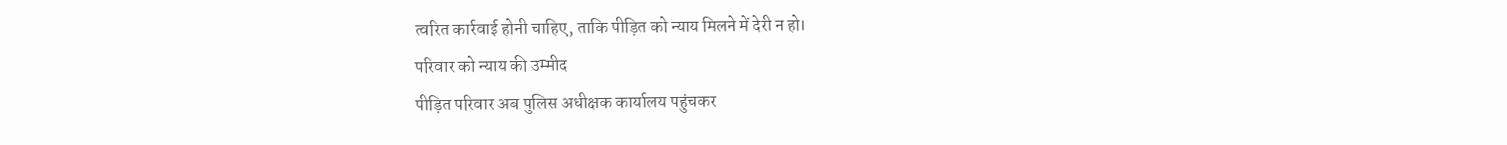त्वरित कार्रवाई होनी चाहिए, ताकि पीड़ित को न्याय मिलने में देरी न हो।
परिवार को न्याय की उम्मीद
पीड़ित परिवार अब पुलिस अधीक्षक कार्यालय पहुंचकर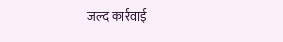जल्द कार्रवाई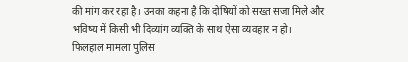की मांग कर रहा है। उनका कहना है कि दोषियों को सख्त सजा मिले और भविष्य में किसी भी दिव्यांग व्यक्ति के साथ ऐसा व्यवहार न हो।
फिलहाल मामला पुलिस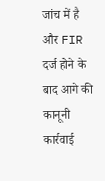जांच में है और FIR दर्ज होने के बाद आगे की कानूनी कार्रवाई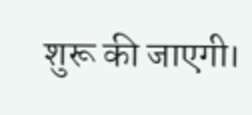शुरू की जाएगी।